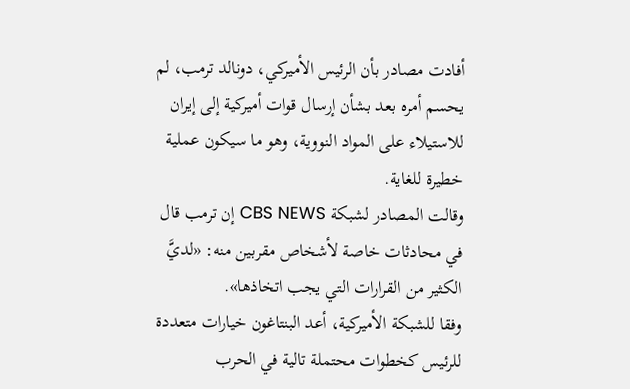أفادت مصادر بأن الرئيس الأميركي، دونالد ترمب، لم يحسم أمره بعد بشأن إرسال قوات أميركية إلى إيران للاستيلاء على المواد النووية، وهو ما سيكون عملية خطيرة للغاية.
وقالت المصادر لشبكة CBS NEWS إن ترمب قال في محادثات خاصة لأشخاص مقربين منه: «لديَّ الكثير من القرارات التي يجب اتخاذها».
وفقا للشبكة الأميركية، أعد البنتاغون خيارات متعددة للرئيس كخطوات محتملة تالية في الحرب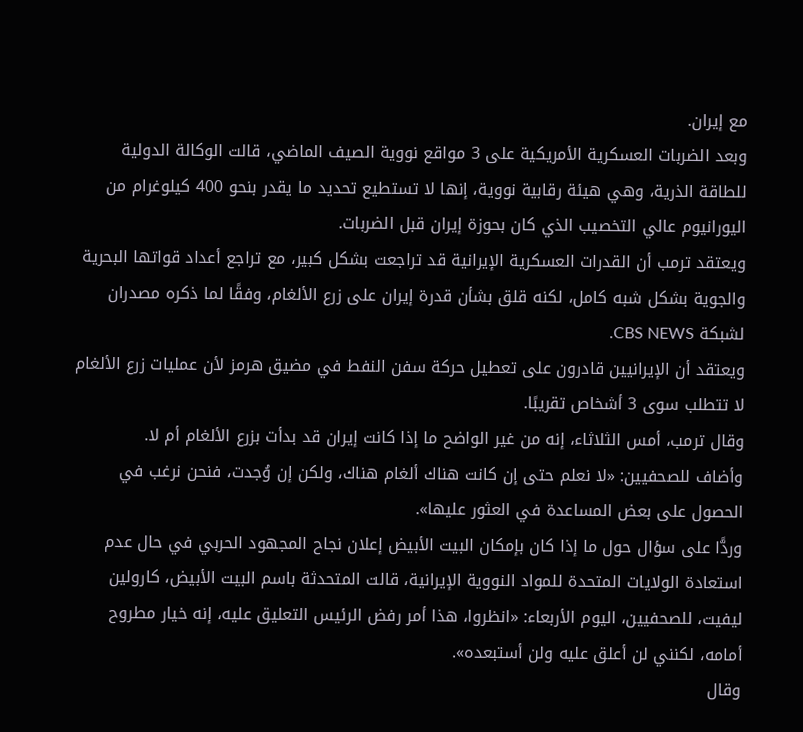مع إيران.
وبعد الضربات العسكرية الأمريكية على 3 مواقع نووية الصيف الماضي، قالت الوكالة الدولية للطاقة الذرية، وهي هيئة رقابية نووية، إنها لا تستطيع تحديد ما يقدر بنحو 400 كيلوغرام من اليورانيوم عالي التخصيب الذي كان بحوزة إيران قبل الضربات.
ويعتقد ترمب أن القدرات العسكرية الإيرانية قد تراجعت بشكل كبير، مع تراجع أعداد قواتها البحرية والجوية بشكل شبه كامل، لكنه قلق بشأن قدرة إيران على زرع الألغام، وفقًا لما ذكره مصدران لشبكة CBS NEWS.
ويعتقد أن الإيرانيين قادرون على تعطيل حركة سفن النفط في مضيق هرمز لأن عمليات زرع الألغام لا تتطلب سوى 3 أشخاص تقريبًا.
وقال ترمب، أمس الثلاثاء، إنه من غير الواضح ما إذا كانت إيران قد بدأت بزرع الألغام أم لا.
وأضاف للصحفيين: «لا نعلم حتى إن كانت هناك ألغام هناك، ولكن إن وُجدت، فنحن نرغب في الحصول على بعض المساعدة في العثور عليها».
وردًّا على سؤال حول ما إذا كان بإمكان البيت الأبيض إعلان نجاح المجهود الحربي في حال عدم استعادة الولايات المتحدة للمواد النووية الإيرانية، قالت المتحدثة باسم البيت الأبيض، كارولين ليفيت، للصحفيين، اليوم الأربعاء: «انظروا، هذا أمر رفض الرئيس التعليق عليه، إنه خيار مطروح أمامه، لكنني لن أعلق عليه ولن أستبعده».
وقال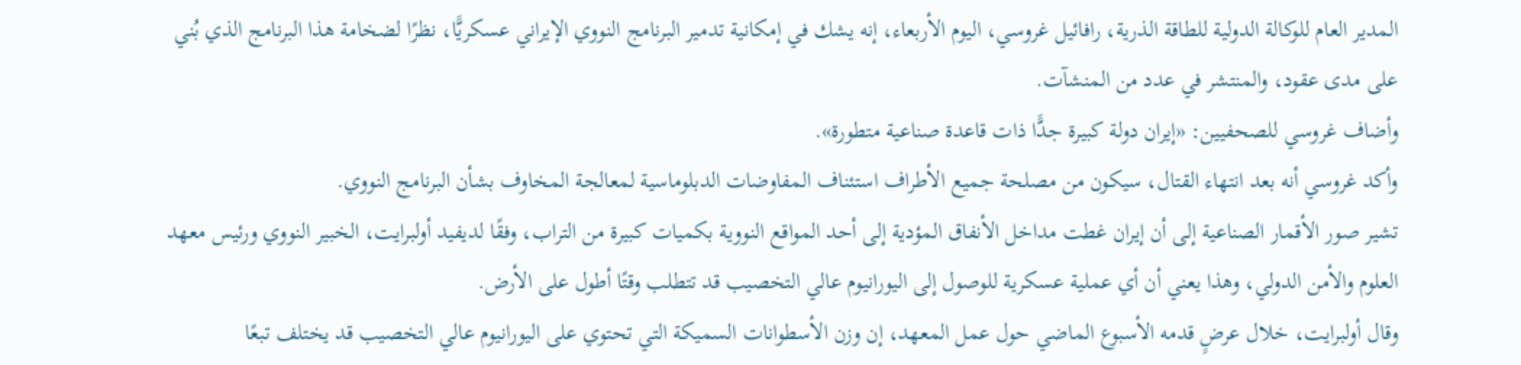المدير العام للوكالة الدولية للطاقة الذرية، رافائيل غروسي، اليوم الأربعاء، إنه يشك في إمكانية تدمير البرنامج النووي الإيراني عسكريًّا، نظرًا لضخامة هذا البرنامج الذي بُني على مدى عقود، والمنتشر في عدد من المنشآت.
وأضاف غروسي للصحفيين: «إيران دولة كبيرة جدًّا ذات قاعدة صناعية متطورة».
وأكد غروسي أنه بعد انتهاء القتال، سيكون من مصلحة جميع الأطراف استئناف المفاوضات الدبلوماسية لمعالجة المخاوف بشأن البرنامج النووي.
تشير صور الأقمار الصناعية إلى أن إيران غطت مداخل الأنفاق المؤدية إلى أحد المواقع النووية بكميات كبيرة من التراب، وفقًا لديفيد أولبرايت، الخبير النووي ورئيس معهد العلوم والأمن الدولي، وهذا يعني أن أي عملية عسكرية للوصول إلى اليورانيوم عالي التخصيب قد تتطلب وقتًا أطول على الأرض.
وقال أولبرايت، خلال عرضٍ قدمه الأسبوع الماضي حول عمل المعهد، إن وزن الأسطوانات السميكة التي تحتوي على اليورانيوم عالي التخصيب قد يختلف تبعًا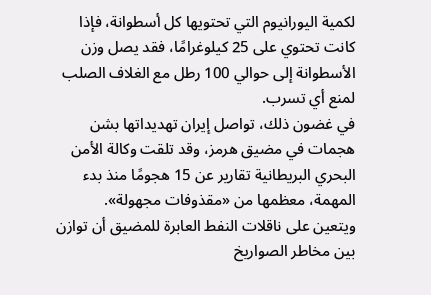لكمية اليورانيوم التي تحتويها كل أسطوانة، فإذا كانت تحتوي على 25 كيلوغرامًا، فقد يصل وزن الأسطوانة إلى حوالي 100 رطل مع الغلاف الصلب لمنع أي تسرب.
في غضون ذلك، تواصل إيران تهديداتها بشن هجمات في مضيق هرمز، وقد تلقت وكالة الأمن البحري البريطانية تقارير عن 15 هجومًا منذ بدء المهمة، معظمها من «مقذوفات مجهولة».
ويتعين على ناقلات النفط العابرة للمضيق أن توازن بين مخاطر الصواريخ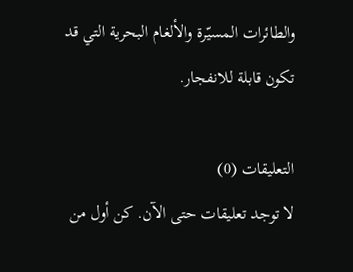والطائرات المسيّرة والألغام البحرية التي قد تكون قابلة للانفجار.

التعليقات (0)
لا توجد تعليقات حتى الآن. كن أول من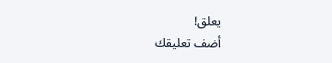يعلق!
أضف تعليقك